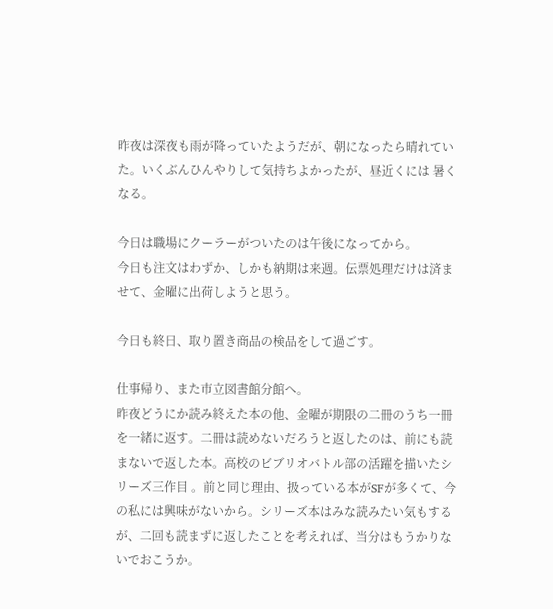昨夜は深夜も雨が降っていたようだが、朝になったら晴れていた。いくぶんひんやりして気持ちよかったが、昼近くには 暑くなる。

今日は職場にクーラーがついたのは午後になってから。
今日も注文はわずか、しかも納期は来週。伝票処理だけは済ませて、金曜に出荷しようと思う。

今日も終日、取り置き商品の検品をして過ごす。

仕事帰り、また市立図書館分館へ。
昨夜どうにか読み終えた本の他、金曜が期限の二冊のうち一冊を一緒に返す。二冊は読めないだろうと返したのは、前にも読まないで返した本。高校のビブリオバトル部の活躍を描いたシリーズ三作目 。前と同じ理由、扱っている本がSFが多くて、今の私には興味がないから。シリーズ本はみな読みたい気もするが、二回も読まずに返したことを考えれば、当分はもうかりないでおこうか。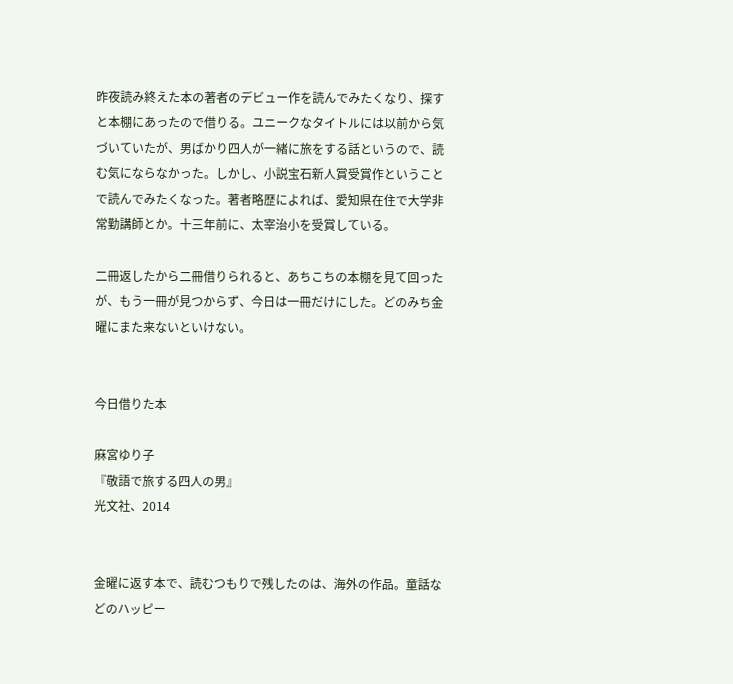昨夜読み終えた本の著者のデビュー作を読んでみたくなり、探すと本棚にあったので借りる。ユニークなタイトルには以前から気づいていたが、男ばかり四人が一緒に旅をする話というので、読む気にならなかった。しかし、小説宝石新人賞受賞作ということで読んでみたくなった。著者略歴によれば、愛知県在住で大学非常勤講師とか。十三年前に、太宰治小を受賞している。

二冊返したから二冊借りられると、あちこちの本棚を見て回ったが、もう一冊が見つからず、今日は一冊だけにした。どのみち金曜にまた来ないといけない。


今日借りた本

麻宮ゆり子
『敬語で旅する四人の男』
光文社、2014


金曜に返す本で、読むつもりで残したのは、海外の作品。童話などのハッピー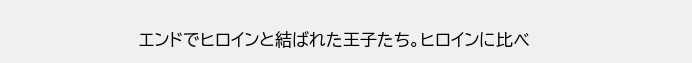エンドでヒロインと結ばれた王子たち。ヒロインに比べ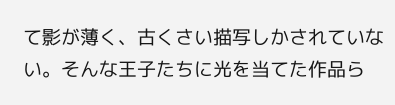て影が薄く、古くさい描写しかされていない。そんな王子たちに光を当てた作品ら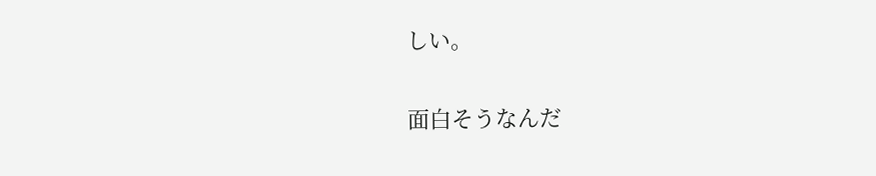しい。

面白そうなんだ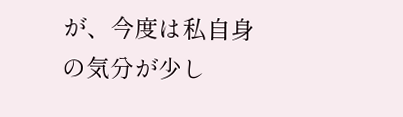が、今度は私自身の気分が少し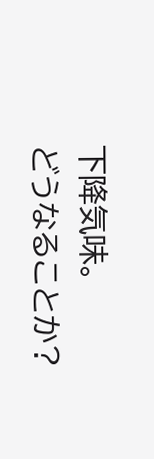下降気味。
どうなることか?